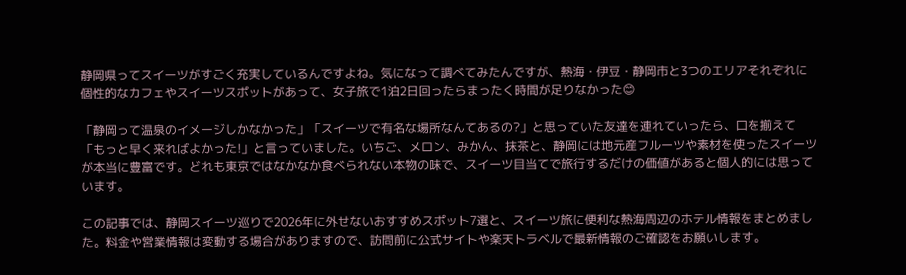静岡県ってスイーツがすごく充実しているんですよね。気になって調べてみたんですが、熱海・伊豆・静岡市と3つのエリアそれぞれに個性的なカフェやスイーツスポットがあって、女子旅で1泊2日回ったらまったく時間が足りなかった😊

「静岡って温泉のイメージしかなかった」「スイーツで有名な場所なんてあるの?」と思っていた友達を連れていったら、口を揃えて「もっと早く来ればよかった!」と言っていました。いちご、メロン、みかん、抹茶と、静岡には地元産フルーツや素材を使ったスイーツが本当に豊富です。どれも東京ではなかなか食べられない本物の味で、スイーツ目当てで旅行するだけの価値があると個人的には思っています。

この記事では、静岡スイーツ巡りで2026年に外せないおすすめスポット7選と、スイーツ旅に便利な熱海周辺のホテル情報をまとめました。料金や営業情報は変動する場合がありますので、訪問前に公式サイトや楽天トラベルで最新情報のご確認をお願いします。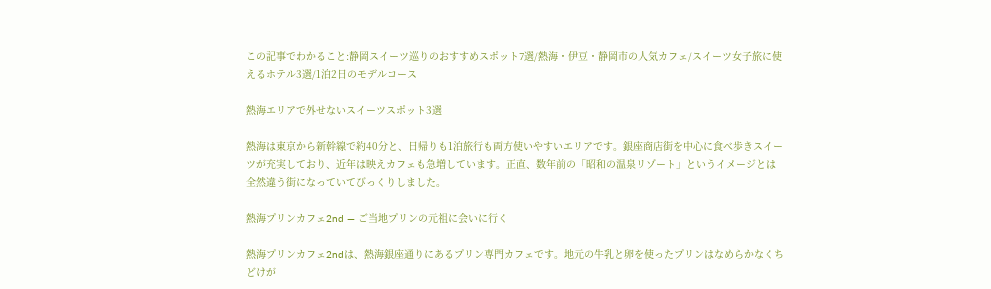この記事でわかること:静岡スイーツ巡りのおすすめスポット7選/熱海・伊豆・静岡市の人気カフェ/スイーツ女子旅に使えるホテル3選/1泊2日のモデルコース

熱海エリアで外せないスイーツスポット3選

熱海は東京から新幹線で約40分と、日帰りも1泊旅行も両方使いやすいエリアです。銀座商店街を中心に食べ歩きスイーツが充実しており、近年は映えカフェも急増しています。正直、数年前の「昭和の温泉リゾート」というイメージとは全然違う街になっていてびっくりしました。

熱海プリンカフェ2nd — ご当地プリンの元祖に会いに行く

熱海プリンカフェ2ndは、熱海銀座通りにあるプリン専門カフェです。地元の牛乳と卵を使ったプリンはなめらかなくちどけが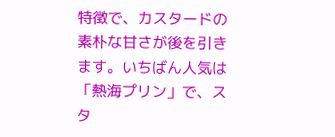特徴で、カスタードの素朴な甘さが後を引きます。いちばん人気は「熱海プリン」で、スタ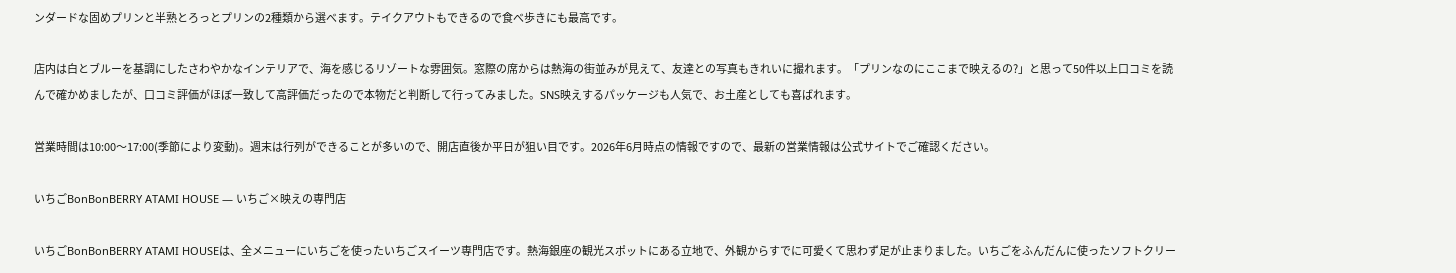ンダードな固めプリンと半熟とろっとプリンの2種類から選べます。テイクアウトもできるので食べ歩きにも最高です。

店内は白とブルーを基調にしたさわやかなインテリアで、海を感じるリゾートな雰囲気。窓際の席からは熱海の街並みが見えて、友達との写真もきれいに撮れます。「プリンなのにここまで映えるの?」と思って50件以上口コミを読んで確かめましたが、口コミ評価がほぼ一致して高評価だったので本物だと判断して行ってみました。SNS映えするパッケージも人気で、お土産としても喜ばれます。

営業時間は10:00〜17:00(季節により変動)。週末は行列ができることが多いので、開店直後か平日が狙い目です。2026年6月時点の情報ですので、最新の営業情報は公式サイトでご確認ください。

いちごBonBonBERRY ATAMI HOUSE — いちご×映えの専門店

いちごBonBonBERRY ATAMI HOUSEは、全メニューにいちごを使ったいちごスイーツ専門店です。熱海銀座の観光スポットにある立地で、外観からすでに可愛くて思わず足が止まりました。いちごをふんだんに使ったソフトクリー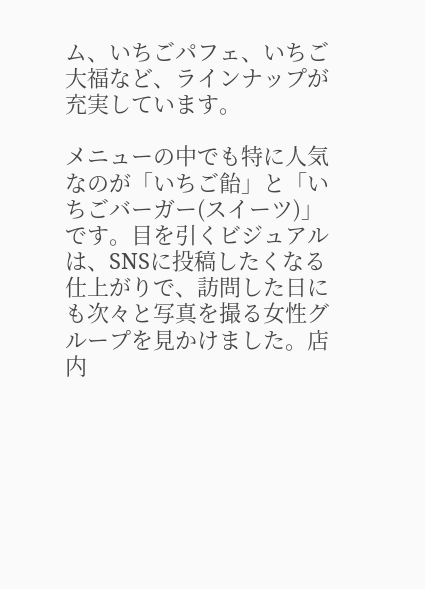ム、いちごパフェ、いちご大福など、ラインナップが充実しています。

メニューの中でも特に人気なのが「いちご飴」と「いちごバーガー(スイーツ)」です。目を引くビジュアルは、SNSに投稿したくなる仕上がりで、訪問した日にも次々と写真を撮る女性グループを見かけました。店内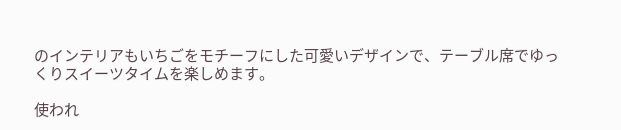のインテリアもいちごをモチーフにした可愛いデザインで、テーブル席でゆっくりスイーツタイムを楽しめます。

使われ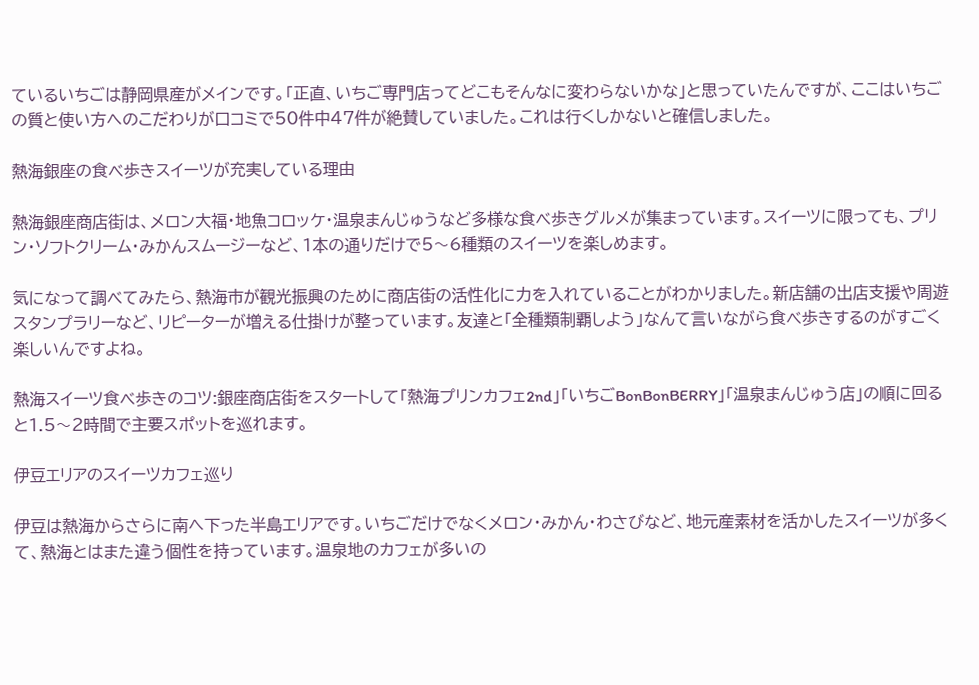ているいちごは静岡県産がメインです。「正直、いちご専門店ってどこもそんなに変わらないかな」と思っていたんですが、ここはいちごの質と使い方へのこだわりが口コミで50件中47件が絶賛していました。これは行くしかないと確信しました。

熱海銀座の食べ歩きスイーツが充実している理由

熱海銀座商店街は、メロン大福・地魚コロッケ・温泉まんじゅうなど多様な食べ歩きグルメが集まっています。スイーツに限っても、プリン・ソフトクリーム・みかんスムージーなど、1本の通りだけで5〜6種類のスイーツを楽しめます。

気になって調べてみたら、熱海市が観光振興のために商店街の活性化に力を入れていることがわかりました。新店舗の出店支援や周遊スタンプラリーなど、リピーターが増える仕掛けが整っています。友達と「全種類制覇しよう」なんて言いながら食べ歩きするのがすごく楽しいんですよね。

熱海スイーツ食べ歩きのコツ:銀座商店街をスタートして「熱海プリンカフェ2nd」「いちごBonBonBERRY」「温泉まんじゅう店」の順に回ると1.5〜2時間で主要スポットを巡れます。

伊豆エリアのスイーツカフェ巡り

伊豆は熱海からさらに南へ下った半島エリアです。いちごだけでなくメロン・みかん・わさびなど、地元産素材を活かしたスイーツが多くて、熱海とはまた違う個性を持っています。温泉地のカフェが多いの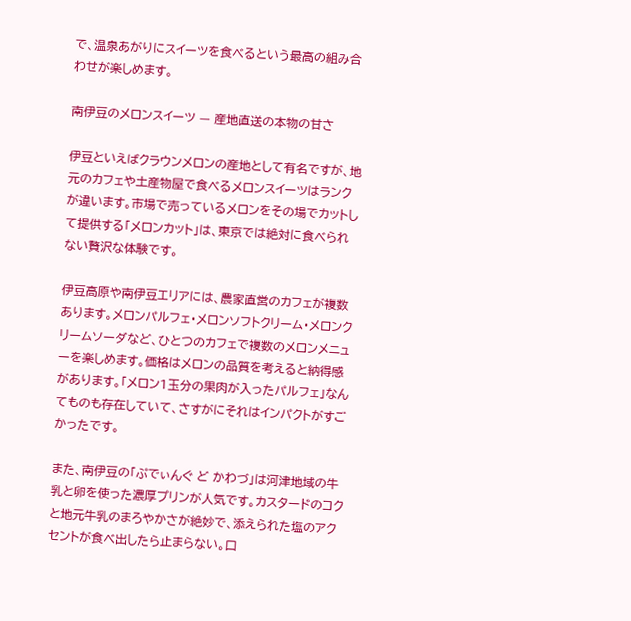で、温泉あがりにスイーツを食べるという最高の組み合わせが楽しめます。

南伊豆のメロンスイーツ — 産地直送の本物の甘さ

伊豆といえばクラウンメロンの産地として有名ですが、地元のカフェや土産物屋で食べるメロンスイーツはランクが違います。市場で売っているメロンをその場でカットして提供する「メロンカット」は、東京では絶対に食べられない贅沢な体験です。

伊豆高原や南伊豆エリアには、農家直営のカフェが複数あります。メロンパルフェ・メロンソフトクリーム・メロンクリームソーダなど、ひとつのカフェで複数のメロンメニューを楽しめます。価格はメロンの品質を考えると納得感があります。「メロン1玉分の果肉が入ったパルフェ」なんてものも存在していて、さすがにそれはインパクトがすごかったです。

また、南伊豆の「ぷでぃんぐ ど かわづ」は河津地域の牛乳と卵を使った濃厚プリンが人気です。カスタードのコクと地元牛乳のまろやかさが絶妙で、添えられた塩のアクセントが食べ出したら止まらない。口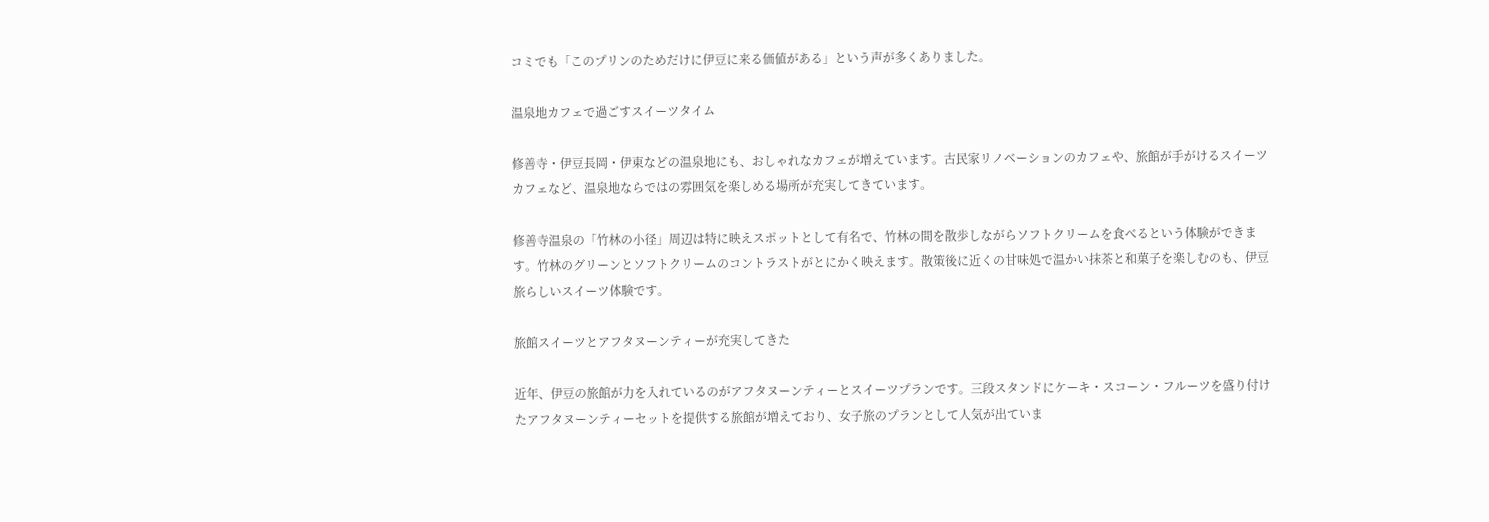コミでも「このプリンのためだけに伊豆に来る価値がある」という声が多くありました。

温泉地カフェで過ごすスイーツタイム

修善寺・伊豆長岡・伊東などの温泉地にも、おしゃれなカフェが増えています。古民家リノベーションのカフェや、旅館が手がけるスイーツカフェなど、温泉地ならではの雰囲気を楽しめる場所が充実してきています。

修善寺温泉の「竹林の小径」周辺は特に映えスポットとして有名で、竹林の間を散歩しながらソフトクリームを食べるという体験ができます。竹林のグリーンとソフトクリームのコントラストがとにかく映えます。散策後に近くの甘味処で温かい抹茶と和菓子を楽しむのも、伊豆旅らしいスイーツ体験です。

旅館スイーツとアフタヌーンティーが充実してきた

近年、伊豆の旅館が力を入れているのがアフタヌーンティーとスイーツプランです。三段スタンドにケーキ・スコーン・フルーツを盛り付けたアフタヌーンティーセットを提供する旅館が増えており、女子旅のプランとして人気が出ていま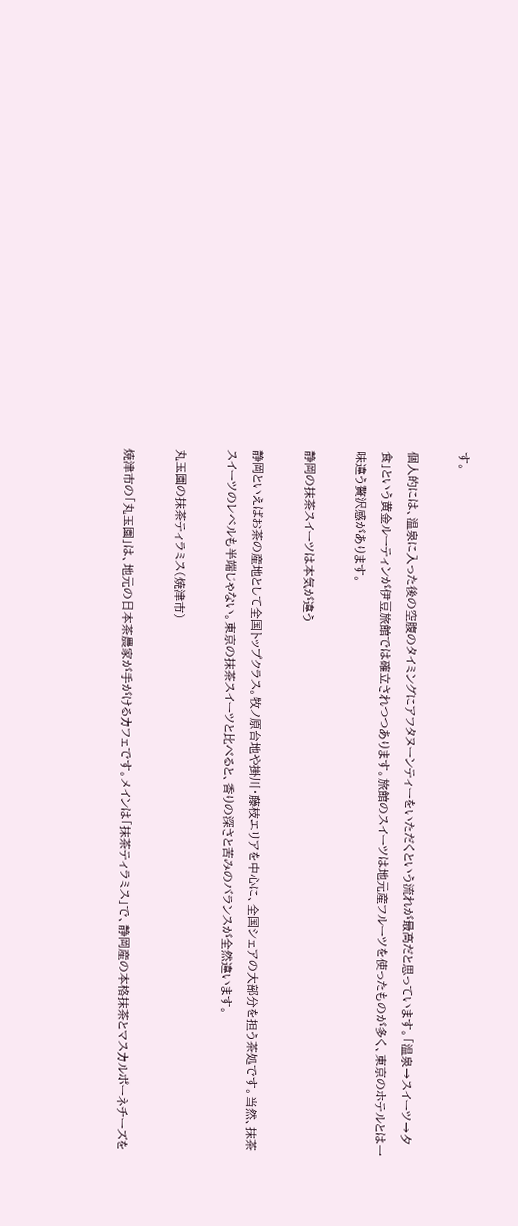す。

個人的には、温泉に入った後の空腹のタイミングにアフタヌーンティーをいただくという流れが最高だと思っています。「温泉→スイーツ→夕食」という黄金ルーティンが伊豆旅館では確立されつつあります。旅館のスイーツは地元産フルーツを使ったものが多く、東京のホテルとは一味違う贅沢感があります。

静岡の抹茶スイーツは本気が違う

静岡といえばお茶の産地として全国トップクラス。牧ノ原台地や掛川・藤枝エリアを中心に、全国シェアの大部分を担う茶処です。当然、抹茶スイーツのレベルも半端じゃない。東京の抹茶スイーツと比べると、香りの深さと苦みのバランスが全然違います。

丸玉園の抹茶ティラミス(焼津市)

焼津市の「丸玉園」は、地元の日本茶農家が手がけるカフェです。メインは「抹茶ティラミス」で、静岡産の本格抹茶とマスカルポーネチーズを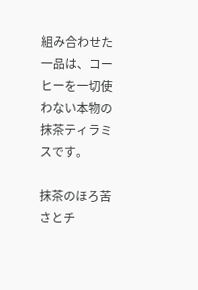組み合わせた一品は、コーヒーを一切使わない本物の抹茶ティラミスです。

抹茶のほろ苦さとチ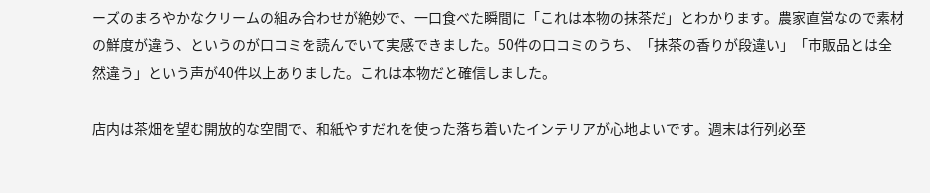ーズのまろやかなクリームの組み合わせが絶妙で、一口食べた瞬間に「これは本物の抹茶だ」とわかります。農家直営なので素材の鮮度が違う、というのが口コミを読んでいて実感できました。50件の口コミのうち、「抹茶の香りが段違い」「市販品とは全然違う」という声が40件以上ありました。これは本物だと確信しました。

店内は茶畑を望む開放的な空間で、和紙やすだれを使った落ち着いたインテリアが心地よいです。週末は行列必至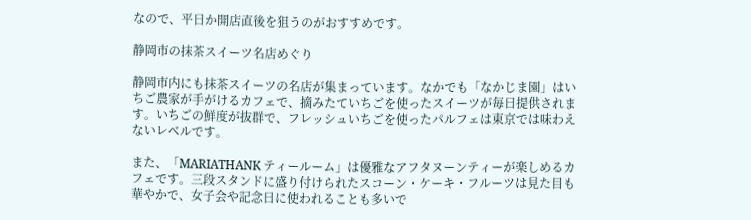なので、平日か開店直後を狙うのがおすすめです。

静岡市の抹茶スイーツ名店めぐり

静岡市内にも抹茶スイーツの名店が集まっています。なかでも「なかじま園」はいちご農家が手がけるカフェで、摘みたていちごを使ったスイーツが毎日提供されます。いちごの鮮度が抜群で、フレッシュいちごを使ったパルフェは東京では味わえないレベルです。

また、「MARIATHANK ティールーム」は優雅なアフタヌーンティーが楽しめるカフェです。三段スタンドに盛り付けられたスコーン・ケーキ・フルーツは見た目も華やかで、女子会や記念日に使われることも多いで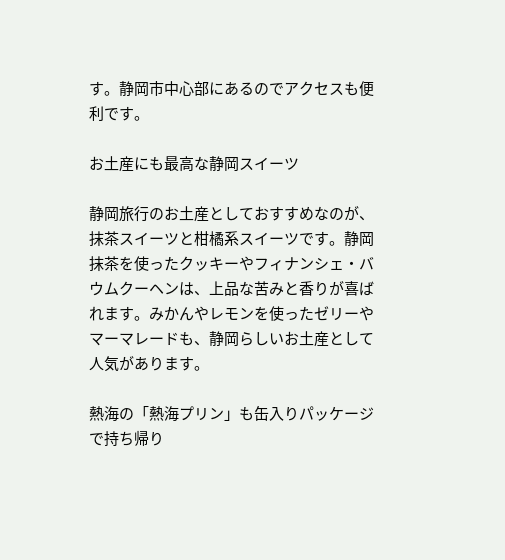す。静岡市中心部にあるのでアクセスも便利です。

お土産にも最高な静岡スイーツ

静岡旅行のお土産としておすすめなのが、抹茶スイーツと柑橘系スイーツです。静岡抹茶を使ったクッキーやフィナンシェ・バウムクーヘンは、上品な苦みと香りが喜ばれます。みかんやレモンを使ったゼリーやマーマレードも、静岡らしいお土産として人気があります。

熱海の「熱海プリン」も缶入りパッケージで持ち帰り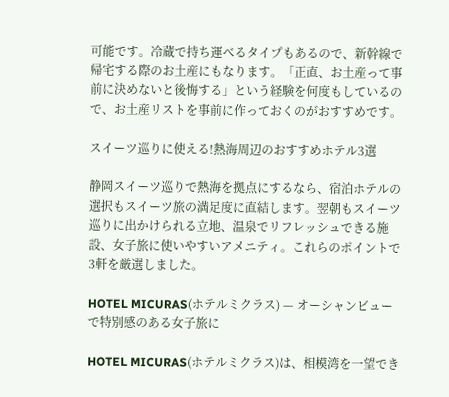可能です。冷蔵で持ち運べるタイプもあるので、新幹線で帰宅する際のお土産にもなります。「正直、お土産って事前に決めないと後悔する」という経験を何度もしているので、お土産リストを事前に作っておくのがおすすめです。

スイーツ巡りに使える!熱海周辺のおすすめホテル3選

静岡スイーツ巡りで熱海を拠点にするなら、宿泊ホテルの選択もスイーツ旅の満足度に直結します。翌朝もスイーツ巡りに出かけられる立地、温泉でリフレッシュできる施設、女子旅に使いやすいアメニティ。これらのポイントで3軒を厳選しました。

HOTEL MICURAS(ホテルミクラス) — オーシャンビューで特別感のある女子旅に

HOTEL MICURAS(ホテルミクラス)は、相模湾を一望でき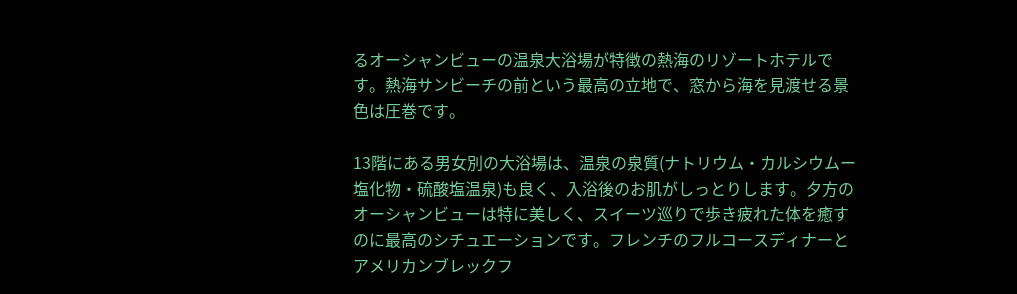るオーシャンビューの温泉大浴場が特徴の熱海のリゾートホテルです。熱海サンビーチの前という最高の立地で、窓から海を見渡せる景色は圧巻です。

13階にある男女別の大浴場は、温泉の泉質(ナトリウム・カルシウムー塩化物・硫酸塩温泉)も良く、入浴後のお肌がしっとりします。夕方のオーシャンビューは特に美しく、スイーツ巡りで歩き疲れた体を癒すのに最高のシチュエーションです。フレンチのフルコースディナーとアメリカンブレックフ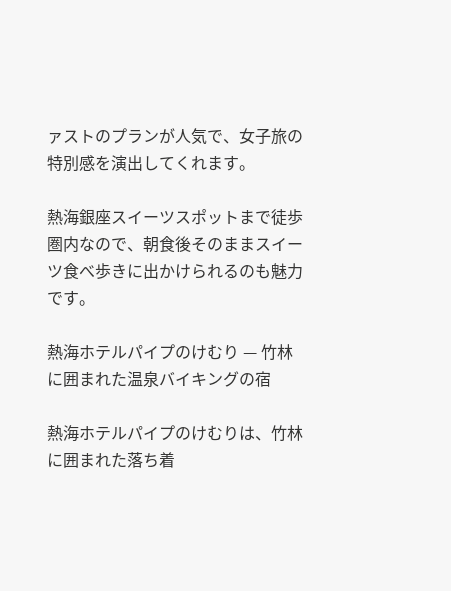ァストのプランが人気で、女子旅の特別感を演出してくれます。

熱海銀座スイーツスポットまで徒歩圏内なので、朝食後そのままスイーツ食べ歩きに出かけられるのも魅力です。

熱海ホテルパイプのけむり — 竹林に囲まれた温泉バイキングの宿

熱海ホテルパイプのけむりは、竹林に囲まれた落ち着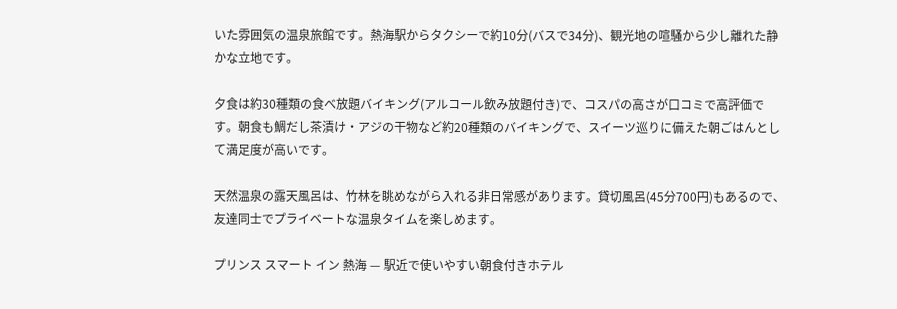いた雰囲気の温泉旅館です。熱海駅からタクシーで約10分(バスで34分)、観光地の喧騒から少し離れた静かな立地です。

夕食は約30種類の食べ放題バイキング(アルコール飲み放題付き)で、コスパの高さが口コミで高評価です。朝食も鯛だし茶漬け・アジの干物など約20種類のバイキングで、スイーツ巡りに備えた朝ごはんとして満足度が高いです。

天然温泉の露天風呂は、竹林を眺めながら入れる非日常感があります。貸切風呂(45分700円)もあるので、友達同士でプライベートな温泉タイムを楽しめます。

プリンス スマート イン 熱海 — 駅近で使いやすい朝食付きホテル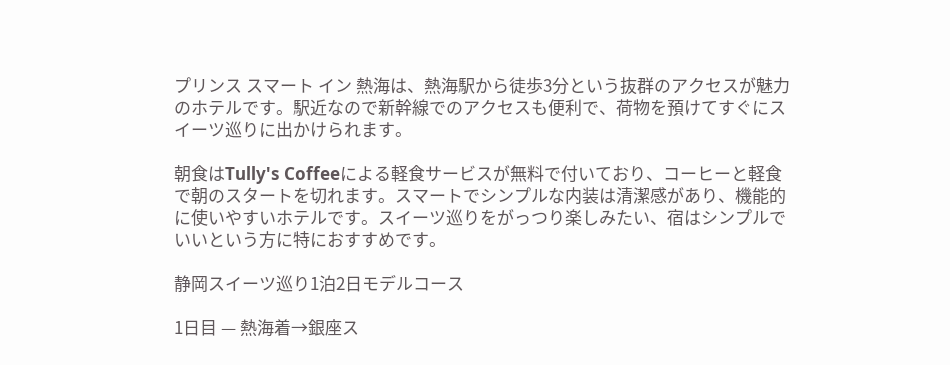プリンス スマート イン 熱海は、熱海駅から徒歩3分という抜群のアクセスが魅力のホテルです。駅近なので新幹線でのアクセスも便利で、荷物を預けてすぐにスイーツ巡りに出かけられます。

朝食はTully's Coffeeによる軽食サービスが無料で付いており、コーヒーと軽食で朝のスタートを切れます。スマートでシンプルな内装は清潔感があり、機能的に使いやすいホテルです。スイーツ巡りをがっつり楽しみたい、宿はシンプルでいいという方に特におすすめです。

静岡スイーツ巡り1泊2日モデルコース

1日目 — 熱海着→銀座ス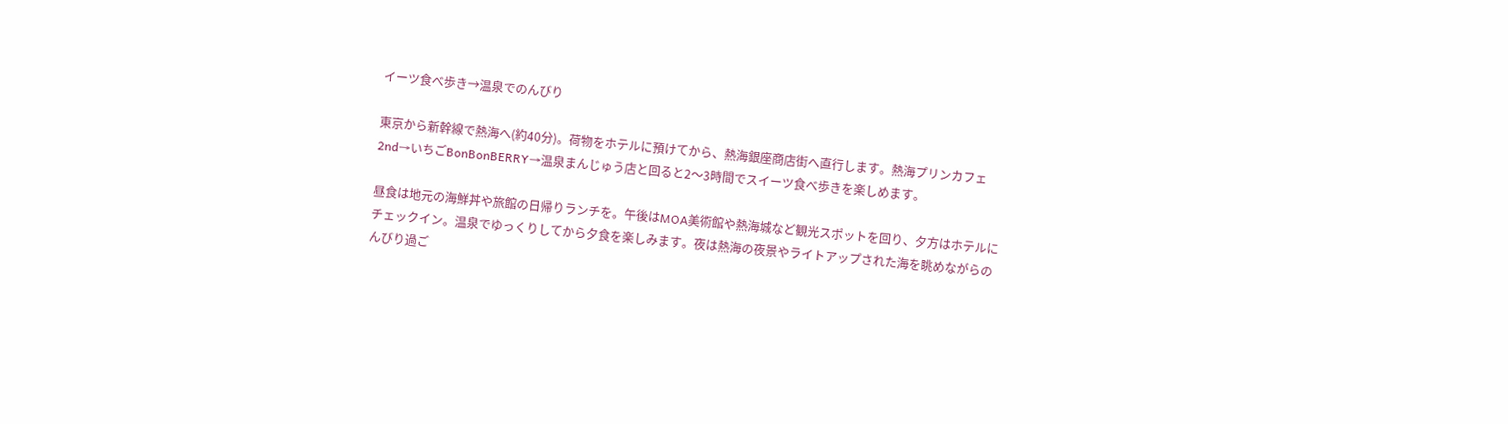イーツ食べ歩き→温泉でのんびり

東京から新幹線で熱海へ(約40分)。荷物をホテルに預けてから、熱海銀座商店街へ直行します。熱海プリンカフェ2nd→いちごBonBonBERRY→温泉まんじゅう店と回ると2〜3時間でスイーツ食べ歩きを楽しめます。

昼食は地元の海鮮丼や旅館の日帰りランチを。午後はMOA美術館や熱海城など観光スポットを回り、夕方はホテルにチェックイン。温泉でゆっくりしてから夕食を楽しみます。夜は熱海の夜景やライトアップされた海を眺めながらのんびり過ご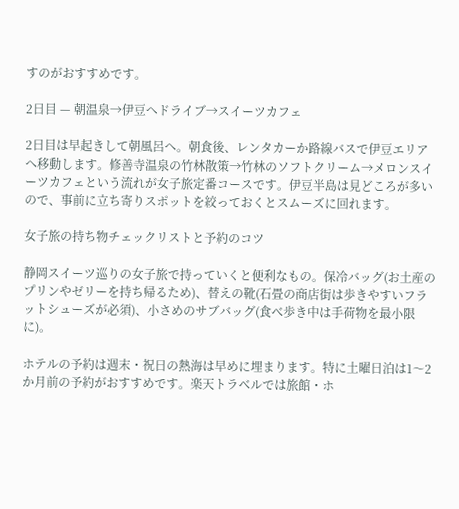すのがおすすめです。

2日目 — 朝温泉→伊豆へドライブ→スイーツカフェ

2日目は早起きして朝風呂へ。朝食後、レンタカーか路線バスで伊豆エリアへ移動します。修善寺温泉の竹林散策→竹林のソフトクリーム→メロンスイーツカフェという流れが女子旅定番コースです。伊豆半島は見どころが多いので、事前に立ち寄りスポットを絞っておくとスムーズに回れます。

女子旅の持ち物チェックリストと予約のコツ

静岡スイーツ巡りの女子旅で持っていくと便利なもの。保冷バッグ(お土産のプリンやゼリーを持ち帰るため)、替えの靴(石畳の商店街は歩きやすいフラットシューズが必須)、小さめのサブバッグ(食べ歩き中は手荷物を最小限に)。

ホテルの予約は週末・祝日の熱海は早めに埋まります。特に土曜日泊は1〜2か月前の予約がおすすめです。楽天トラベルでは旅館・ホ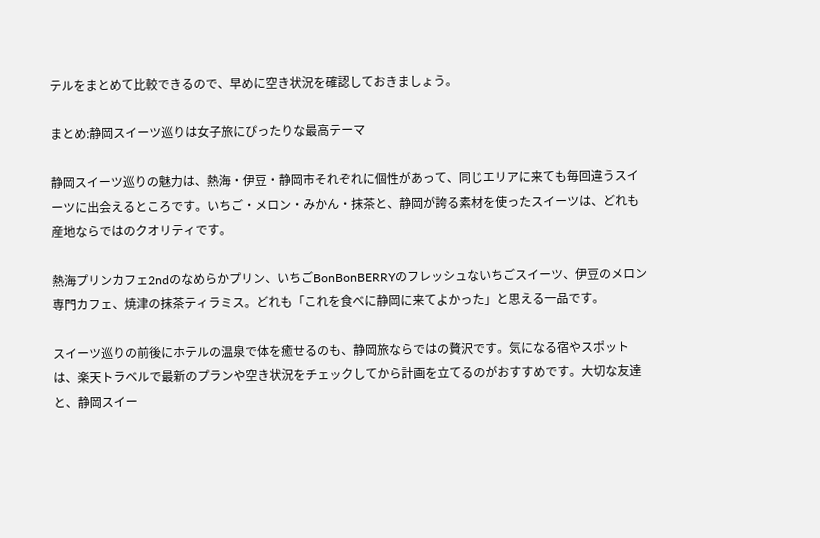テルをまとめて比較できるので、早めに空き状況を確認しておきましょう。

まとめ:静岡スイーツ巡りは女子旅にぴったりな最高テーマ

静岡スイーツ巡りの魅力は、熱海・伊豆・静岡市それぞれに個性があって、同じエリアに来ても毎回違うスイーツに出会えるところです。いちご・メロン・みかん・抹茶と、静岡が誇る素材を使ったスイーツは、どれも産地ならではのクオリティです。

熱海プリンカフェ2ndのなめらかプリン、いちごBonBonBERRYのフレッシュないちごスイーツ、伊豆のメロン専門カフェ、焼津の抹茶ティラミス。どれも「これを食べに静岡に来てよかった」と思える一品です。

スイーツ巡りの前後にホテルの温泉で体を癒せるのも、静岡旅ならではの贅沢です。気になる宿やスポットは、楽天トラベルで最新のプランや空き状況をチェックしてから計画を立てるのがおすすめです。大切な友達と、静岡スイー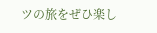ツの旅をぜひ楽し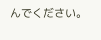んでください。